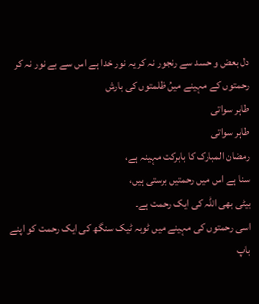دل بعض و حسد سے رنجور نہ کر یہ نور خدا ہے اس سے بے نور نہ کر
رحمتوں کے مہینے میںُ ظلمتوں کی بارش
طاہر سواتی
طاہر سواتی
رمضان المبارک کا بابرکت مہینہ ہے،
سنا ہے اس میں رحمتیں برستی ہیں،
بیٹی بھی اللہ کی ایک رحمت ہے۔
اسی رحمتوں کی مہینے میں ٹوبہ ٹیک سنگھ کی ایک رحمت کو اپنے باپ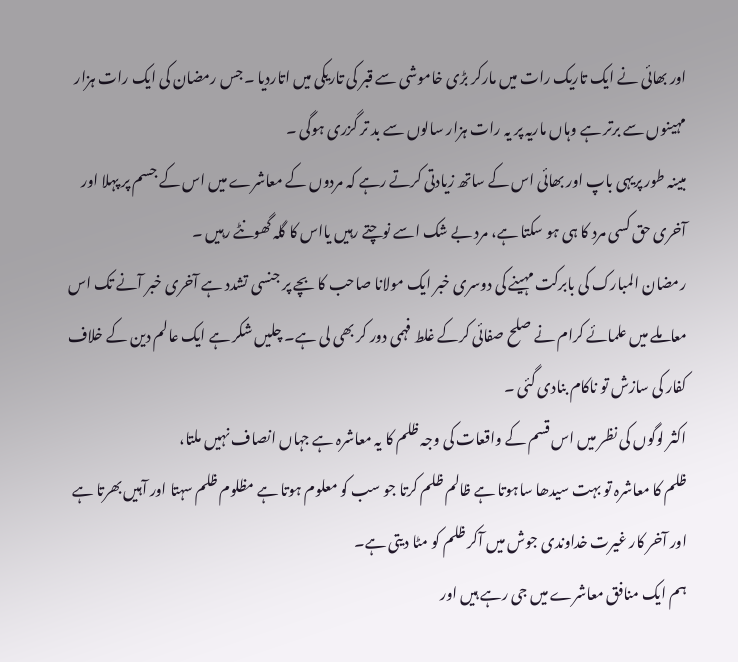اور بھائی نے ایک تاریک رات میں مارکر بڑی خاموشی سے قبر کی تاریکی میں اتاردیا ۔جس رمضان کی ایک رات ہزار مہینوں سے برتر ہے وہاں ماریہ پر یہ رات ہزار سالوں سے بد تر گزری ہوگی ۔
مبینہ طور پریہی باپ اور بھائی اس کے ساتھ زیادتی کرتے رہے کہ مردوں کے معاشرے میں اس کے جسم پر پہلا اور آخری حق کسی مرد کا ہی ہو سکتا ہے، مرد بے شک اسے نوچتے رہیں یااس کا گلہ گھونٹے رہیں ۔
رمضان المبارک کی بابرکت مہینے کی دوسری خبر ایک مولانا صاحب کا بچے پر جنسی تشدد ہے آخری خبر آنے تک اس معاملے میں علمائے کرام نے صلح صفائی کرکے غلط فہمی دور کر بھی لی ہے۔ چلیں شکر ہے ایک عالم دین کے خلاف کفار کی سازش تو ناکام بنادی گئی ۔
اکثر لوگوں کی نظر میں اس قسم کے واقعات کی وجہ ظلم کا یہ معاشرہ ہے جہاں انصاف نہیں ملتا،
ظلم کا معاشرہ تو بہت سیدھا ساہوتا ہے ظالم ظلم کرتا جو سب کو معلوم ہوتا ہے مظلوم ظلم سہتا اور آہیں بھرتا ہے اور آخر کار غیرت خداوندی جوش میں آکر ظلم کو مٹا دیتی ہے۔
ہم ایک منافق معاشرے میں جی رہے ہیں اور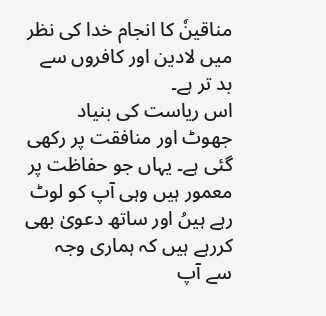مناقینٗ کا انجام خدا کی نظر میں لادین اور کافروں سے بد تر ہے۔
اس ریاست کی بنیاد جھوٹ اور منافقت پر رکھی گئی ہے۔ یہاں جو حفاظت پر معمور ہیں وہی آپ کو لوٹ رہے ہیںُ اور ساتھ دعویٰ بھی کررہے ہیں کہ ہماری وجہ سے آپ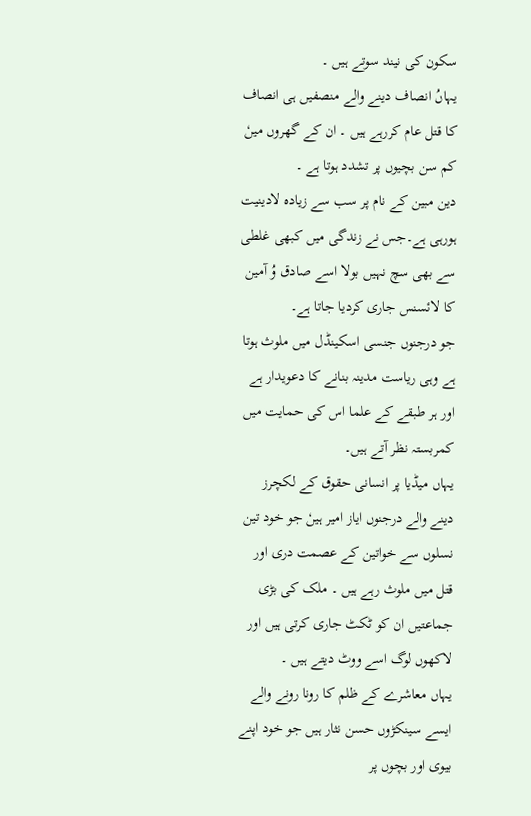سکون کی نیند سوتے ہیں ۔
یہاںُ انصاف دینے والے منصفیں ہی انصاف کا قتل عام کررہے ہیں ۔ ان کے گھروں میںٗ کم سن بچیوں پر تشدد ہوتا ہے ۔
دین مبین کے نام پر سب سے زیادہ لادینیت ہورہی ہے۔جس نے زندگی میں کبھی غلطی سے بھی سچ نہیں بولا اسے صادق وُ آمین کا لائسنس جاری کردیا جاتا ہے۔
جو درجنوں جنسی اسکینڈل میں ملوث ہوتا ہے وہی ریاست مدینہ بنانے کا دعویدار ہے اور ہر طبقے کے علما اس کی حمایت میں کمربستہ نظر آتے ہیں۔
یہاں میڈیا پر انسانی حقوق کے لکچرز دینے والے درجنوں ایاز امیر ہیںٗ جو خود تین نسلوں سے خواتین کے عصمت دری اور قتل میں ملوث رہے ہیں ۔ ملک کی بڑی جماعتیں ان کو ٹکٹ جاری کرتی ہیں اور لاکھوں لوگ اسے ووٹ دیتے ہیں ۔
یہاں معاشرے کے ظلم کا رونا رونے والے ایسے سینکڑوں حسن نثار ہیں جو خود اپنے بیوی اور بچوں پر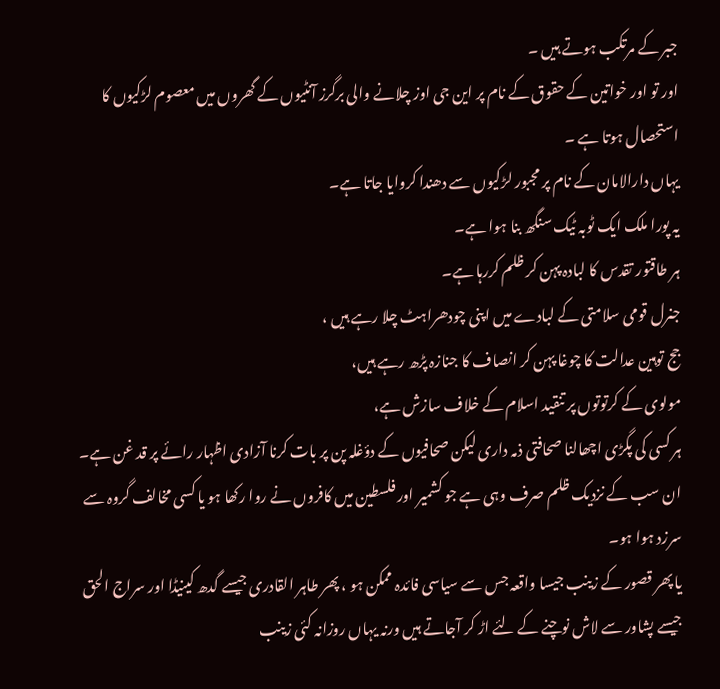جبر کے مرتکب ہوتے ہیں ۔
اور تو اور خواتین کے حقوق کے نام پر این جی اوز چلانے والی برگرز آنٹیوں کے گھروں میں معصوم لڑکیوں کا استحصال ہوتا ہے ۔
یہاں دارالامان کے نام پر مجبور لڑکیوں سے دھندا کروایا جاتا ہے۔
یہ پورا ملک ایک ٹوبہ ٹیک سنگھ بنا ہوا ہے۔
ہر طاقتور تقدس کا لبادہ پہن کر ظلم کررہا ہے۔
جنرل قومی سلامتی کے لبادے میں اپنی چودھراہٹ چلا رہے ہیں ،
جج توہین عدالت کا چوغا پہن کر انصاف کا جنازہ پڑھ رہے ہیں،
مولوی کے کرتوتوں پر تنقید اسلام کے خلاف سازش ہے،
ہر کسی کی پگڑی اچھالنا صحافتی ذمہ داری لیکن صحافیوں کے دؤغلہ پن پر بات کرنا آزادی اظہار رائے پر قد غن ہے۔
ان سب کے نزدیک ظلم صرف وہی ہے جو کشمیر اور فلسطین میں کافروں نے روا رکھا ہو یا کسی مخالف گروہ سے سرزد ہوا ہو۔
یا پھر قصور کے زینب جیسا واقعہ جس سے سیاسی فائدہ ممکن ہو ، پھر طاہر القادری جیسے گدھ کینیڈا اور سراج الحق جیسے پشاور سے لاش نوچنے کے لئے اڑ کر آجاتے ہیں ورنہ یہاں روزانہ کئی زینب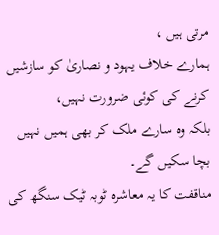مرتی ہیں ،
ہمارے خلاف یہود و نصاریٰ کو سازشیں کرنے کی کوئی ضرورت نہیں،
بلکہ وہ سارے ملک کر بھی ہمیں نہیں بچا سکیں گے۔
مناقفت کا یہ معاشرہ ٹوبہ ٹیک سنگھ کی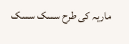ماریہ کی طرح سسک سسک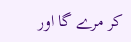کر مرے گا اور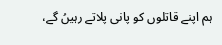ہم اپنے قاتلوں کو پانی پلاتے رہیںُ گے،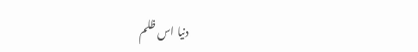دنیا اس ظلم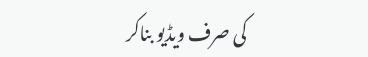کی صرف ویڈیو بناکر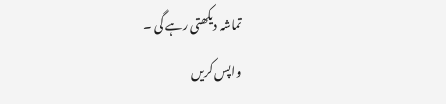تماشہ دیکھتی رہے گی ۔
واپس کریں